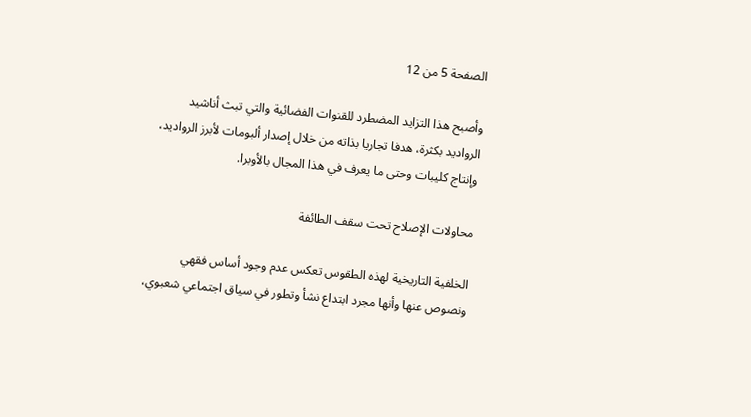الصفحة 5 من 12

وأصبح هذا التزايد المضطرد للقنوات الفضائية والتي تبث أناشيد الرواديد بكثرة، هدفا تجاريا بذاته من خلال إصدار ألبومات لأبرز الرواديد، وإنتاج كليبات وحتى ما يعرف في هذا المجال بالأوبرا.

محاولات الإصلاح تحت سقف الطائفة

الخلفية التاريخية لهذه الطقوس تعكس عدم وجود أساس فقهي ونصوص عنها وأنها مجرد ابتداع نشأ وتطور في سياق اجتماعي شعبوي،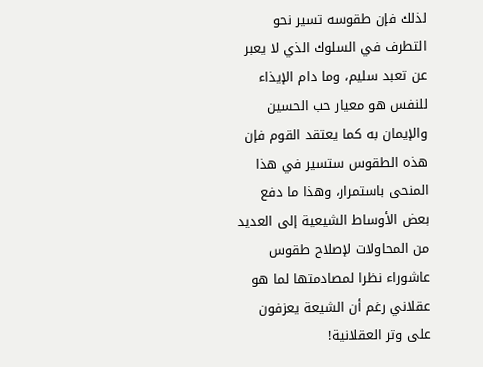لذلك فإن طقوسه تسير نحو التطرف في السلوك الذي لا يعبر عن تعبد سليم، وما دام الإيذاء للنفس هو معيار حب الحسين والإيمان به كما يعتقد القوم فإن هذه الطقوس ستسير في هذا المنحى باستمرار، وهذا ما دفع بعض الأوساط الشيعية إلى العديد من المحاولات لإصلاح طقوس عاشوراء نظرا لمصادمتها لما هو عقلاني رغم أن الشيعة يعزفون على وتر العقلانية!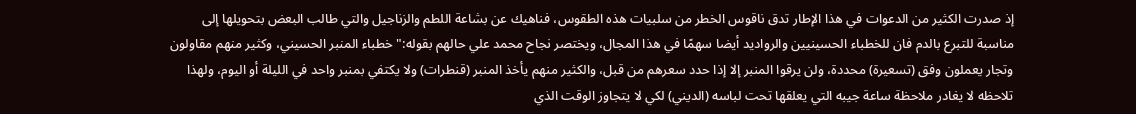إذ صدرت الكثير من الدعوات في هذا الإطار تدق ناقوس الخطر من سلبيات هذه الطقوس، فناهيك عن بشاعة اللطم والزناجيل والتي طالب البعض بتحويلها إلى مناسبة للتبرع بالدم فان للخطباء الحسينيين والرواديد أيضا سهمًا في هذا المجال، ويختصر نجاح محمد علي حالهم بقوله:"خطباء المنبر الحسيني، وكثير منهم مقاولون وتجار يعملون وفق (تسعيرة) محددة، ولن يرقوا المنبر إلا إذا حدد سعرهم من قبل، والكثير منهم يأخذ المنبر (قنطرات) ولا يكتفي بمنبر واحد في الليلة أو اليوم، ولهذا تلاحظه لا يغادر ملاحظة ساعة جيبه التي يعلقها تحت لباسه (الديني) لكي لا يتجاوز الوقت الذي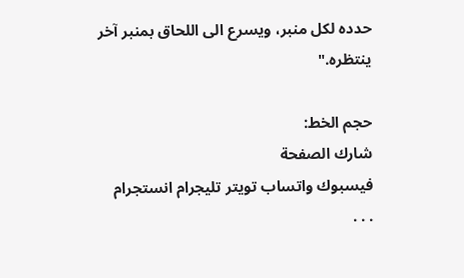حدده لكل منبر، ويسرع الى اللحاق بمنبر آخر ينتظره."

حجم الخط:
شارك الصفحة
فيسبوك واتساب تويتر تليجرام انستجرام
. . .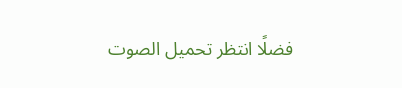فضلًا انتظر تحميل الصوت